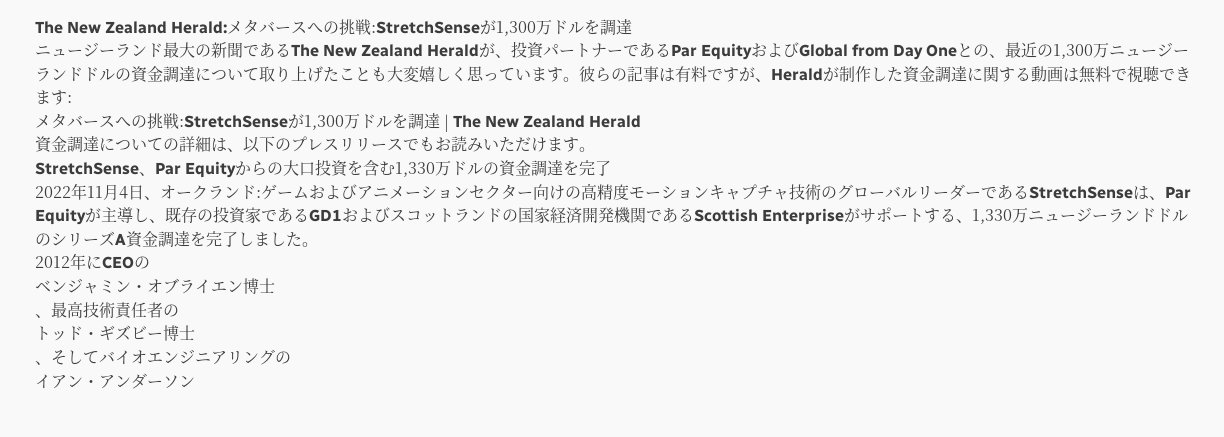The New Zealand Herald:メタバースへの挑戦:StretchSenseが1,300万ドルを調達
ニュージーランド最大の新聞であるThe New Zealand Heraldが、投資パートナーであるPar EquityおよびGlobal from Day Oneとの、最近の1,300万ニュージーランドドルの資金調達について取り上げたことも大変嬉しく思っています。彼らの記事は有料ですが、Heraldが制作した資金調達に関する動画は無料で視聴できます:
メタバースへの挑戦:StretchSenseが1,300万ドルを調達 | The New Zealand Herald
資金調達についての詳細は、以下のプレスリリースでもお読みいただけます。
StretchSense、Par Equityからの大口投資を含む1,330万ドルの資金調達を完了
2022年11月4日、オークランド:ゲームおよびアニメーションセクター向けの高精度モーションキャプチャ技術のグローバルリーダーであるStretchSenseは、Par Equityが主導し、既存の投資家であるGD1およびスコットランドの国家経済開発機関であるScottish Enterpriseがサポートする、1,330万ニュージーランドドルのシリーズA資金調達を完了しました。
2012年にCEOの
ベンジャミン・オブライエン博士
、最高技術責任者の
トッド・ギズビー博士
、そしてバイオエンジニアリングの
イアン・アンダーソン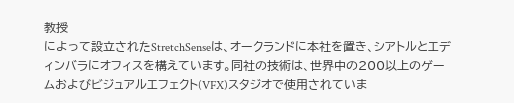教授
によって設立されたStretchSenseは、オークランドに本社を置き、シアトルとエディンバラにオフィスを構えています。同社の技術は、世界中の200以上のゲームおよびビジュアルエフェクト(VFX)スタジオで使用されていま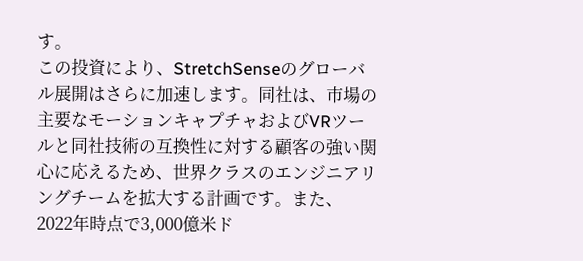す。
この投資により、StretchSenseのグローバル展開はさらに加速します。同社は、市場の主要なモーションキャプチャおよびVRツールと同社技術の互換性に対する顧客の強い関心に応えるため、世界クラスのエンジニアリングチームを拡大する計画です。また、2022年時点で3,000億米ド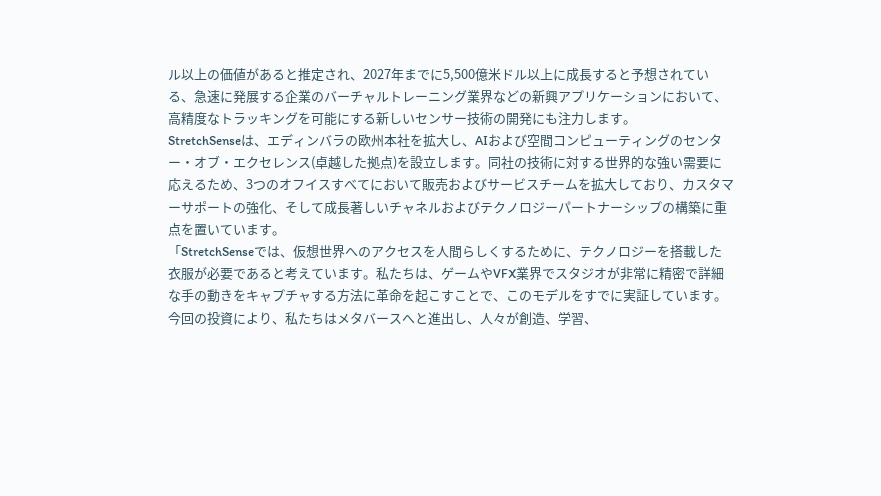ル以上の価値があると推定され、2027年までに5,500億米ドル以上に成長すると予想されている、急速に発展する企業のバーチャルトレーニング業界などの新興アプリケーションにおいて、高精度なトラッキングを可能にする新しいセンサー技術の開発にも注力します。
StretchSenseは、エディンバラの欧州本社を拡大し、AIおよび空間コンピューティングのセンター・オブ・エクセレンス(卓越した拠点)を設立します。同社の技術に対する世界的な強い需要に応えるため、3つのオフイスすべてにおいて販売およびサービスチームを拡大しており、カスタマーサポートの強化、そして成長著しいチャネルおよびテクノロジーパートナーシップの構築に重点を置いています。
「StretchSenseでは、仮想世界へのアクセスを人間らしくするために、テクノロジーを搭載した衣服が必要であると考えています。私たちは、ゲームやVFX業界でスタジオが非常に精密で詳細な手の動きをキャプチャする方法に革命を起こすことで、このモデルをすでに実証しています。今回の投資により、私たちはメタバースへと進出し、人々が創造、学習、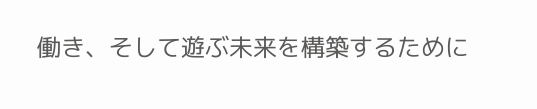働き、そして遊ぶ未来を構築するために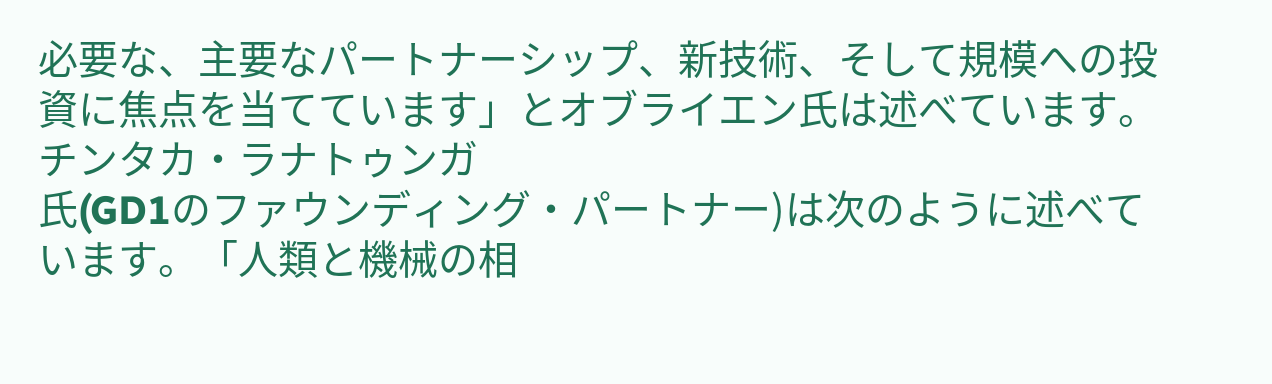必要な、主要なパートナーシップ、新技術、そして規模への投資に焦点を当てています」とオブライエン氏は述べています。
チンタカ・ラナトゥンガ
氏(GD1のファウンディング・パートナー)は次のように述べています。「人類と機械の相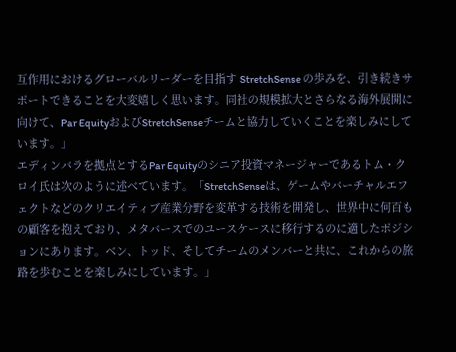互作用におけるグローバルリーダーを目指す StretchSense の歩みを、引き続きサポートできることを大変嬉しく思います。同社の規模拡大とさらなる海外展開に向けて、Par EquityおよびStretchSenseチームと協力していくことを楽しみにしています。」
エディンバラを拠点とするPar Equityのシニア投資マネージャーであるトム・クロイ氏は次のように述べています。「StretchSenseは、ゲームやバーチャルエフェクトなどのクリエイティブ産業分野を変革する技術を開発し、世界中に何百もの顧客を抱えており、メタバースでのユースケースに移行するのに適したポジションにあります。ベン、トッド、そしてチームのメンバーと共に、これからの旅路を歩むことを楽しみにしています。」